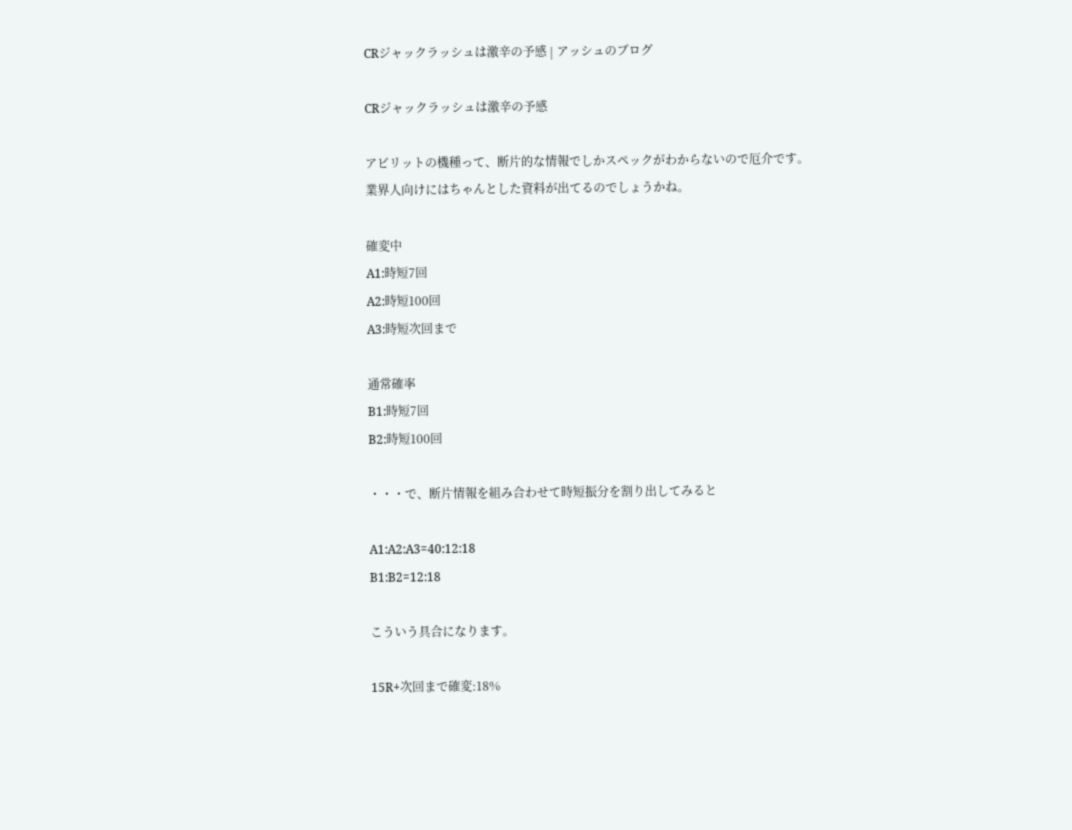CRジャックラッシュは激辛の予感 | アッシュのブログ

CRジャックラッシュは激辛の予感

アビリットの機種って、断片的な情報でしかスペックがわからないので厄介です。
業界人向けにはちゃんとした資料が出てるのでしょうかね。

確変中
A1:時短7回
A2:時短100回
A3:時短次回まで

通常確率
B1:時短7回
B2:時短100回

・・・で、断片情報を組み合わせて時短振分を割り出してみると

A1:A2:A3=40:12:18
B1:B2=12:18

こういう具合になります。

15R+次回まで確変:18%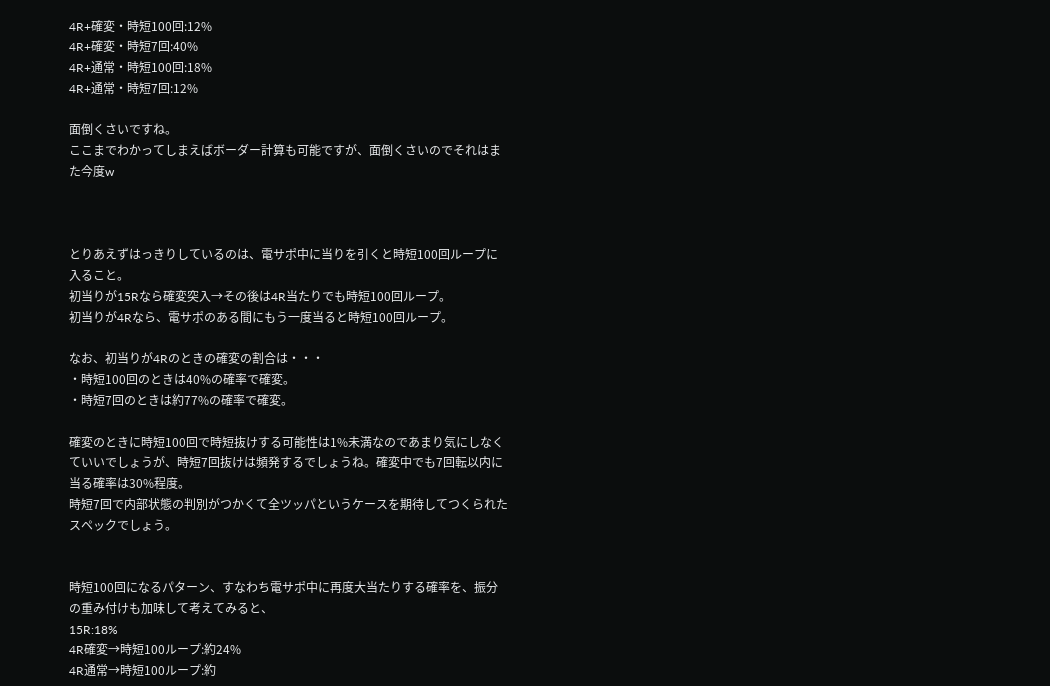4R+確変・時短100回:12%
4R+確変・時短7回:40%
4R+通常・時短100回:18%
4R+通常・時短7回:12%

面倒くさいですね。
ここまでわかってしまえばボーダー計算も可能ですが、面倒くさいのでそれはまた今度w



とりあえずはっきりしているのは、電サポ中に当りを引くと時短100回ループに入ること。
初当りが15Rなら確変突入→その後は4R当たりでも時短100回ループ。
初当りが4Rなら、電サポのある間にもう一度当ると時短100回ループ。

なお、初当りが4Rのときの確変の割合は・・・
・時短100回のときは40%の確率で確変。
・時短7回のときは約77%の確率で確変。

確変のときに時短100回で時短抜けする可能性は1%未満なのであまり気にしなくていいでしょうが、時短7回抜けは頻発するでしょうね。確変中でも7回転以内に当る確率は30%程度。
時短7回で内部状態の判別がつかくて全ツッパというケースを期待してつくられたスペックでしょう。


時短100回になるパターン、すなわち電サポ中に再度大当たりする確率を、振分の重み付けも加味して考えてみると、
15R:18%
4R確変→時短100ループ:約24%
4R通常→時短100ループ:約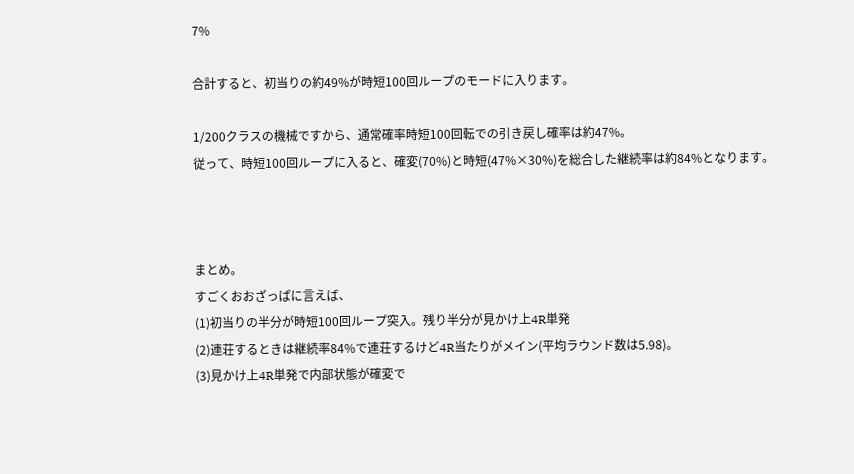7%

合計すると、初当りの約49%が時短100回ループのモードに入ります。

1/200クラスの機械ですから、通常確率時短100回転での引き戻し確率は約47%。
従って、時短100回ループに入ると、確変(70%)と時短(47%×30%)を総合した継続率は約84%となります。



まとめ。
すごくおおざっぱに言えば、
(1)初当りの半分が時短100回ループ突入。残り半分が見かけ上4R単発
(2)連荘するときは継続率84%で連荘するけど4R当たりがメイン(平均ラウンド数は5.98)。
(3)見かけ上4R単発で内部状態が確変で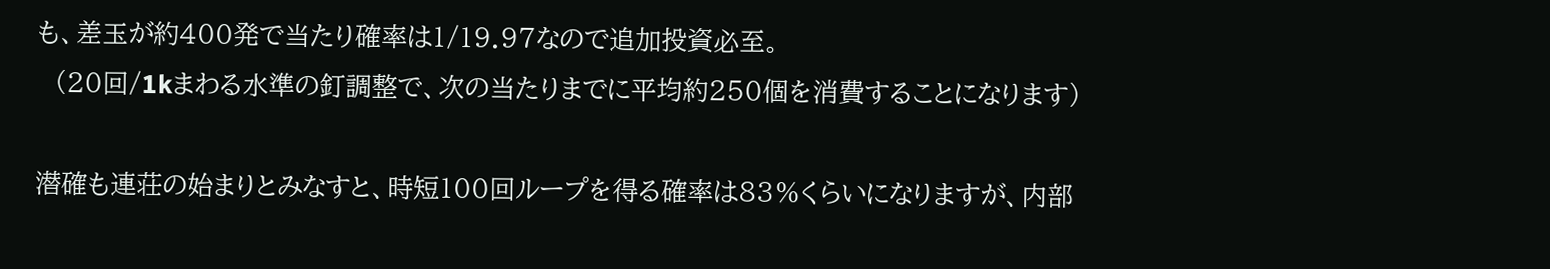も、差玉が約400発で当たり確率は1/19.97なので追加投資必至。
  (20回/1kまわる水準の釘調整で、次の当たりまでに平均約250個を消費することになります)

潜確も連荘の始まりとみなすと、時短100回ループを得る確率は83%くらいになりますが、内部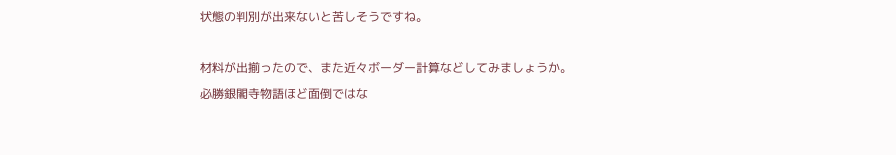状態の判別が出来ないと苦しそうですね。

材料が出揃ったので、また近々ボーダー計算などしてみましょうか。
必勝銀閣寺物語ほど面倒ではな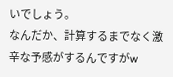いでしょう。
なんだか、計算するまでなく激辛な予感がするんですがw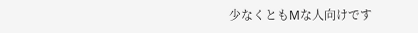少なくともMな人向けです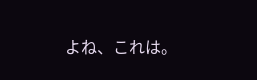よね、これは。